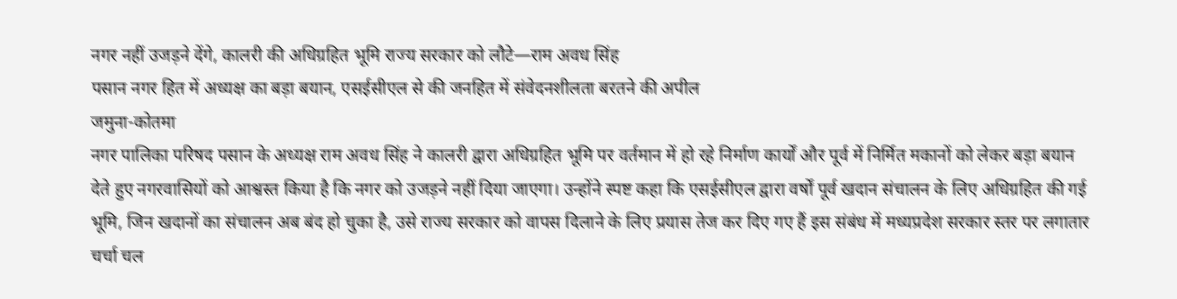नगर नहीं उजड़ने देंगे, कालरी की अधिग्रहित भूमि राज्य सरकार को लौटे—राम अवध सिंह
पसान नगर हित में अध्यक्ष का बड़ा बयान, एसईसीएल से की जनहित में संवेदनशीलता बरतने की अपील
जमुना-कोतमा
नगर पालिका परिषद पसान के अध्यक्ष राम अवध सिंह ने कालरी द्वारा अधिग्रहित भूमि पर वर्तमान में हो रहे निर्माण कार्यों और पूर्व में निर्मित मकानों को लेकर बड़ा बयान देते हुए नगरवासियों को आश्वस्त किया है कि नगर को उजड़ने नहीं दिया जाएगा। उन्होंने स्पष्ट कहा कि एसईसीएल द्वारा वर्षों पूर्व खदान संचालन के लिए अधिग्रहित की गई भूमि, जिन खदानों का संचालन अब बंद हो चुका है, उसे राज्य सरकार को वापस दिलाने के लिए प्रयास तेज कर दिए गए हैं इस संबंध में मध्यप्रदेश सरकार स्तर पर लगातार चर्चा चल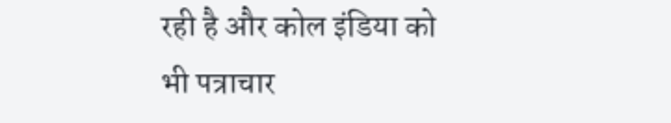रही है और कोल इंडिया को भी पत्राचार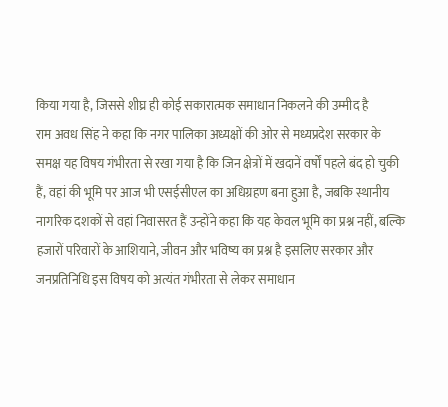किया गया है, जिससे शीघ्र ही कोई सकारात्मक समाधान निकलने की उम्मीद है
राम अवध सिंह ने कहा कि नगर पालिका अध्यक्षों की ओर से मध्यप्रदेश सरकार के समक्ष यह विषय गंभीरता से रखा गया है कि जिन क्षेत्रों में खदानें वर्षों पहले बंद हो चुकी हैं, वहां की भूमि पर आज भी एसईसीएल का अधिग्रहण बना हुआ है, जबकि स्थानीय नागरिक दशकों से वहां निवासरत हैं उन्होंने कहा कि यह केवल भूमि का प्रश्न नहीं, बल्कि हजारों परिवारों के आशियाने, जीवन और भविष्य का प्रश्न है इसलिए सरकार और जनप्रतिनिधि इस विषय को अत्यंत गंभीरता से लेकर समाधान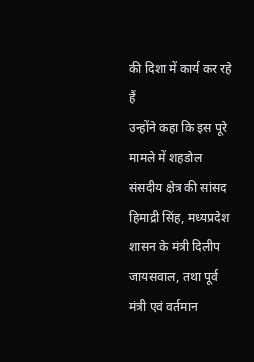की दिशा में कार्य कर रहे हैं
उन्होंने कहा कि इस पूरे मामले में शहडोल संसदीय क्षेत्र की सांसद हिमाद्री सिंह, मध्यप्रदेश शासन के मंत्री दिलीप जायसवाल, तथा पूर्व मंत्री एवं वर्तमान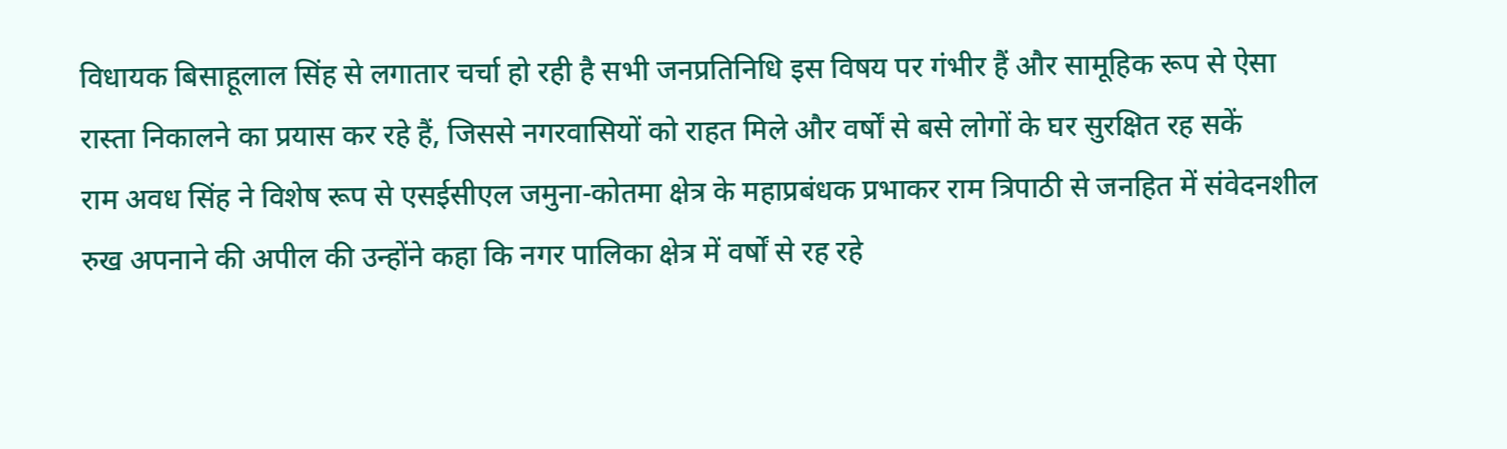विधायक बिसाहूलाल सिंह से लगातार चर्चा हो रही है सभी जनप्रतिनिधि इस विषय पर गंभीर हैं और सामूहिक रूप से ऐसा रास्ता निकालने का प्रयास कर रहे हैं, जिससे नगरवासियों को राहत मिले और वर्षों से बसे लोगों के घर सुरक्षित रह सकें
राम अवध सिंह ने विशेष रूप से एसईसीएल जमुना-कोतमा क्षेत्र के महाप्रबंधक प्रभाकर राम त्रिपाठी से जनहित में संवेदनशील रुख अपनाने की अपील की उन्होंने कहा कि नगर पालिका क्षेत्र में वर्षों से रह रहे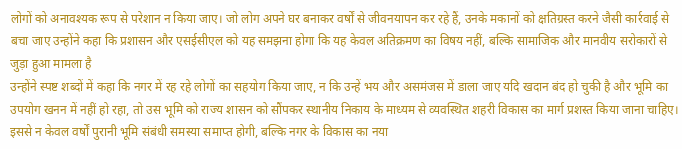लोगों को अनावश्यक रूप से परेशान न किया जाए। जो लोग अपने घर बनाकर वर्षों से जीवनयापन कर रहे हैं, उनके मकानों को क्षतिग्रस्त करने जैसी कार्रवाई से बचा जाए उन्होंने कहा कि प्रशासन और एसईसीएल को यह समझना होगा कि यह केवल अतिक्रमण का विषय नहीं, बल्कि सामाजिक और मानवीय सरोकारों से जुड़ा हुआ मामला है
उन्होंने स्पष्ट शब्दों में कहा कि नगर में रह रहे लोगों का सहयोग किया जाए, न कि उन्हें भय और असमंजस में डाला जाए यदि खदान बंद हो चुकी है और भूमि का उपयोग खनन में नहीं हो रहा, तो उस भूमि को राज्य शासन को सौंपकर स्थानीय निकाय के माध्यम से व्यवस्थित शहरी विकास का मार्ग प्रशस्त किया जाना चाहिए। इससे न केवल वर्षों पुरानी भूमि संबंधी समस्या समाप्त होगी, बल्कि नगर के विकास का नया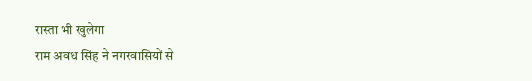रास्ता भी खुलेगा
राम अवध सिंह ने नगरवासियों से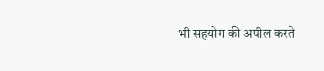भी सहयोग की अपील करते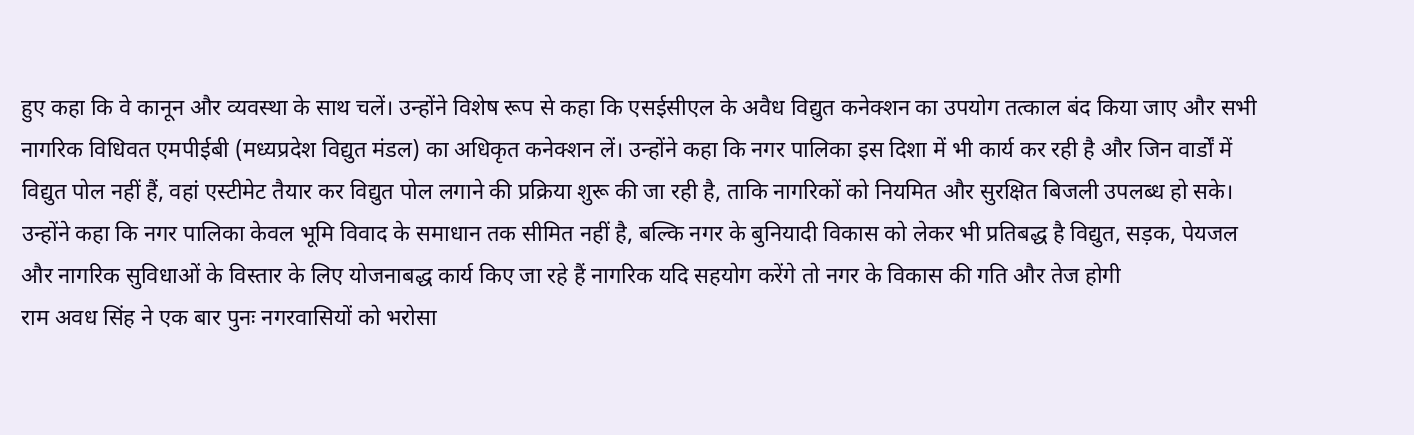हुए कहा कि वे कानून और व्यवस्था के साथ चलें। उन्होंने विशेष रूप से कहा कि एसईसीएल के अवैध विद्युत कनेक्शन का उपयोग तत्काल बंद किया जाए और सभी नागरिक विधिवत एमपीईबी (मध्यप्रदेश विद्युत मंडल) का अधिकृत कनेक्शन लें। उन्होंने कहा कि नगर पालिका इस दिशा में भी कार्य कर रही है और जिन वार्डों में विद्युत पोल नहीं हैं, वहां एस्टीमेट तैयार कर विद्युत पोल लगाने की प्रक्रिया शुरू की जा रही है, ताकि नागरिकों को नियमित और सुरक्षित बिजली उपलब्ध हो सके।
उन्होंने कहा कि नगर पालिका केवल भूमि विवाद के समाधान तक सीमित नहीं है, बल्कि नगर के बुनियादी विकास को लेकर भी प्रतिबद्ध है विद्युत, सड़क, पेयजल और नागरिक सुविधाओं के विस्तार के लिए योजनाबद्ध कार्य किए जा रहे हैं नागरिक यदि सहयोग करेंगे तो नगर के विकास की गति और तेज होगी
राम अवध सिंह ने एक बार पुनः नगरवासियों को भरोसा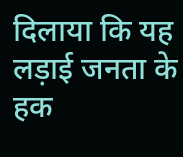दिलाया कि यह लड़ाई जनता के हक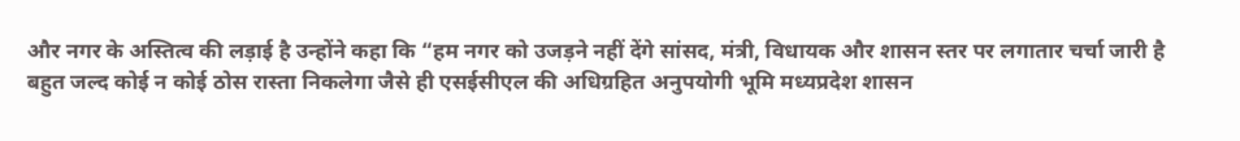और नगर के अस्तित्व की लड़ाई है उन्होंने कहा कि “हम नगर को उजड़ने नहीं देंगे सांसद, मंत्री, विधायक और शासन स्तर पर लगातार चर्चा जारी है बहुत जल्द कोई न कोई ठोस रास्ता निकलेगा जैसे ही एसईसीएल की अधिग्रहित अनुपयोगी भूमि मध्यप्रदेश शासन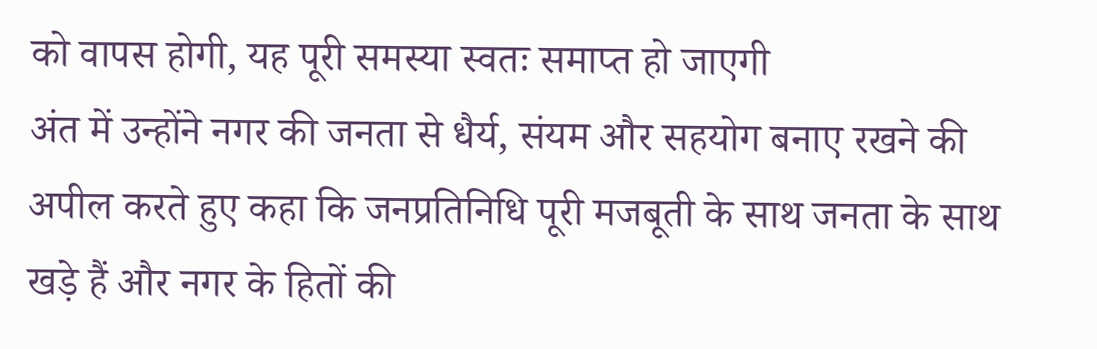को वापस होगी, यह पूरी समस्या स्वतः समाप्त हो जाएगी
अंत में उन्होंने नगर की जनता से धैर्य, संयम और सहयोग बनाए रखने की अपील करते हुए कहा कि जनप्रतिनिधि पूरी मजबूती के साथ जनता के साथ खड़े हैं और नगर के हितों की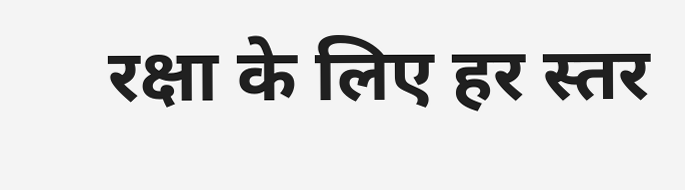रक्षा के लिए हर स्तर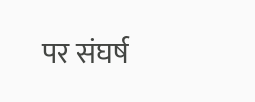पर संघर्ष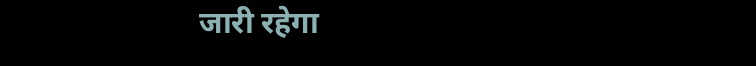जारी रहेगा